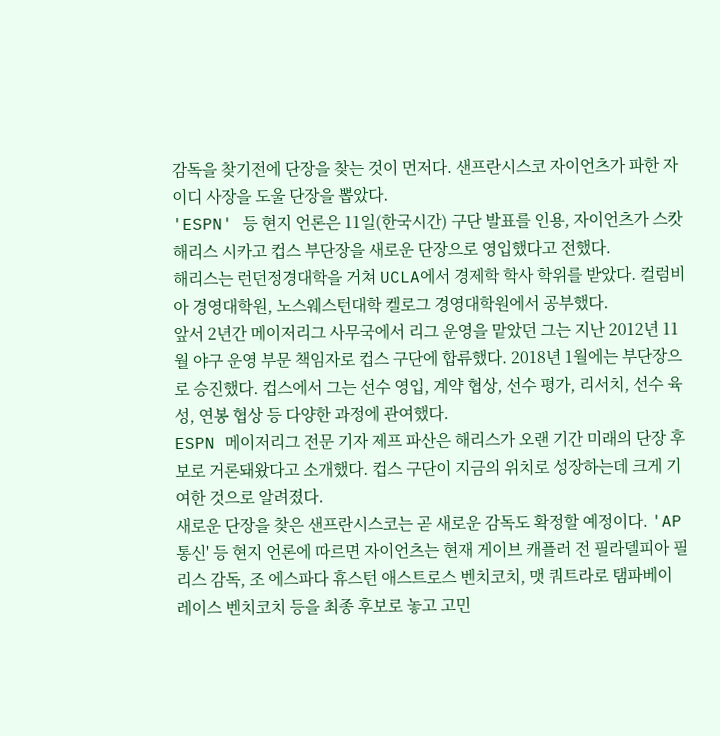감독을 찾기전에 단장을 찾는 것이 먼저다. 샌프란시스코 자이언츠가 파한 자이디 사장을 도울 단장을 뽑았다.
'ESPN' 등 현지 언론은 11일(한국시간) 구단 발표를 인용, 자이언츠가 스캇 해리스 시카고 컵스 부단장을 새로운 단장으로 영입했다고 전했다.
해리스는 런던정경대학을 거쳐 UCLA에서 경제학 학사 학위를 받았다. 컬럼비아 경영대학원, 노스웨스턴대학 켈로그 경영대학원에서 공부했다.
앞서 2년간 메이저리그 사무국에서 리그 운영을 맡았던 그는 지난 2012년 11월 야구 운영 부문 책임자로 컵스 구단에 합류했다. 2018년 1월에는 부단장으로 승진했다. 컵스에서 그는 선수 영입, 계약 협상, 선수 평가, 리서치, 선수 육성, 연봉 협상 등 다양한 과정에 관여했다.
ESPN 메이저리그 전문 기자 제프 파산은 해리스가 오랜 기간 미래의 단장 후보로 거론돼왔다고 소개했다. 컵스 구단이 지금의 위치로 성장하는데 크게 기여한 것으로 알려졌다.
새로운 단장을 찾은 샌프란시스코는 곧 새로운 감독도 확정할 예정이다. 'AP통신' 등 현지 언론에 따르면 자이언츠는 현재 게이브 캐플러 전 필라델피아 필리스 감독, 조 에스파다 휴스턴 애스트로스 벤치코치, 맷 쿼트라로 탬파베이 레이스 벤치코치 등을 최종 후보로 놓고 고민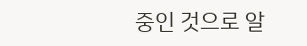중인 것으로 알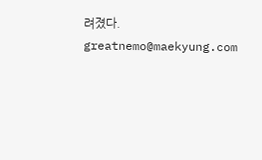려졌다. greatnemo@maekyung.com